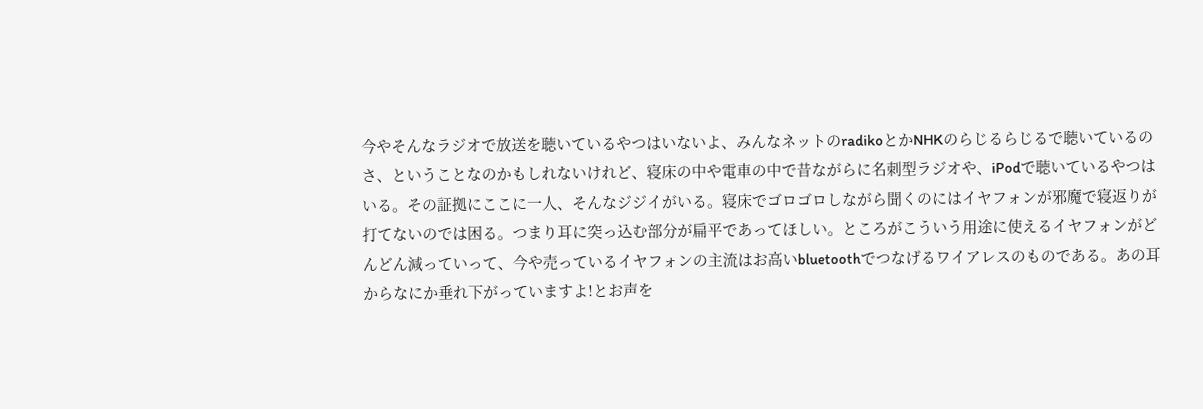今やそんなラジオで放送を聴いているやつはいないよ、みんなネットのradikoとかNHKのらじるらじるで聴いているのさ、ということなのかもしれないけれど、寝床の中や電車の中で昔ながらに名刺型ラジオや、iPodで聴いているやつはいる。その証拠にここに一人、そんなジジイがいる。寝床でゴロゴロしながら聞くのにはイヤフォンが邪魔で寝返りが打てないのでは困る。つまり耳に突っ込む部分が扁平であってほしい。ところがこういう用途に使えるイヤフォンがどんどん減っていって、今や売っているイヤフォンの主流はお高いbluetoothでつなげるワイアレスのものである。あの耳からなにか垂れ下がっていますよ!とお声を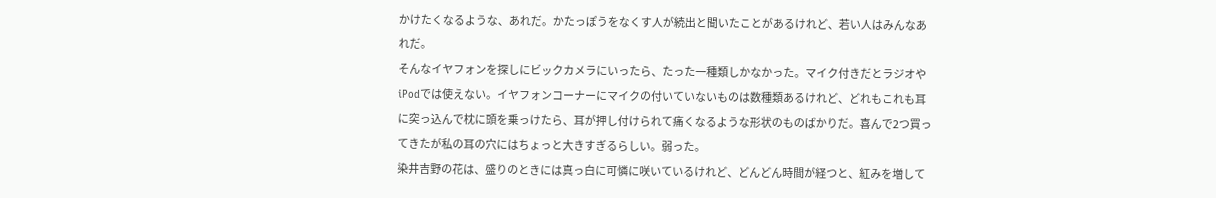かけたくなるような、あれだ。かたっぽうをなくす人が続出と聞いたことがあるけれど、若い人はみんなあれだ。
そんなイヤフォンを探しにビックカメラにいったら、たった一種類しかなかった。マイク付きだとラジオやiPodでは使えない。イヤフォンコーナーにマイクの付いていないものは数種類あるけれど、どれもこれも耳に突っ込んで枕に頭を乗っけたら、耳が押し付けられて痛くなるような形状のものばかりだ。喜んで2つ買ってきたが私の耳の穴にはちょっと大きすぎるらしい。弱った。
染井吉野の花は、盛りのときには真っ白に可憐に咲いているけれど、どんどん時間が経つと、紅みを増して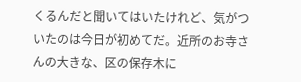くるんだと聞いてはいたけれど、気がついたのは今日が初めてだ。近所のお寺さんの大きな、区の保存木に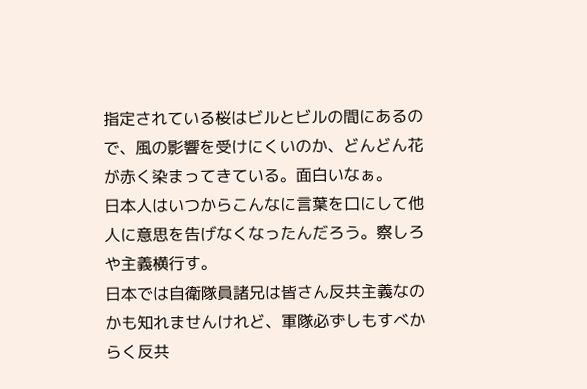指定されている桜はビルとビルの間にあるので、風の影響を受けにくいのか、どんどん花が赤く染まってきている。面白いなぁ。
日本人はいつからこんなに言葉を口にして他人に意思を告げなくなったんだろう。察しろや主義横行す。
日本では自衛隊員諸兄は皆さん反共主義なのかも知れませんけれど、軍隊必ずしもすべからく反共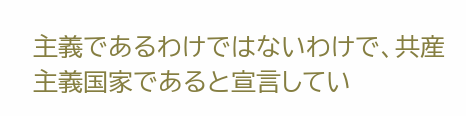主義であるわけではないわけで、共産主義国家であると宣言してい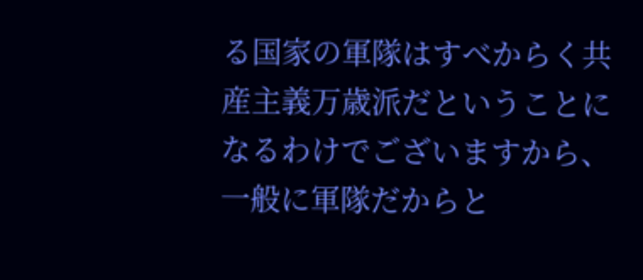る国家の軍隊はすべからく共産主義万歳派だということになるわけでございますから、一般に軍隊だからと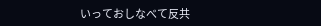いっておしなべて反共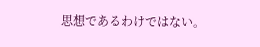思想であるわけではない。